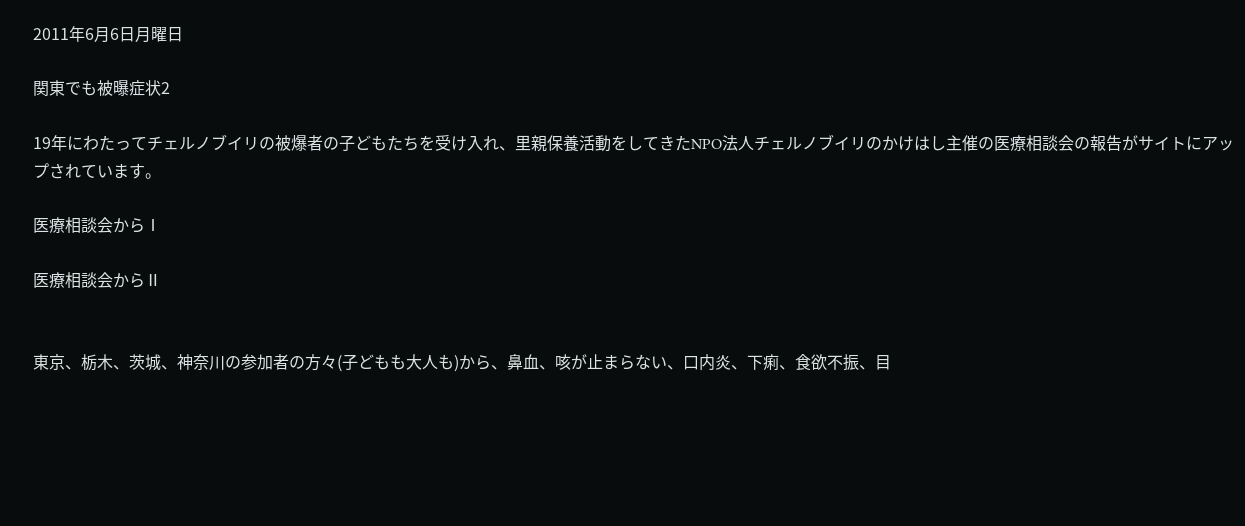2011年6月6日月曜日

関東でも被曝症状2

19年にわたってチェルノブイリの被爆者の子どもたちを受け入れ、里親保養活動をしてきたNPO法人チェルノブイリのかけはし主催の医療相談会の報告がサイトにアップされています。

医療相談会からⅠ

医療相談会からⅡ


東京、栃木、茨城、神奈川の参加者の方々(子どもも大人も)から、鼻血、咳が止まらない、口内炎、下痢、食欲不振、目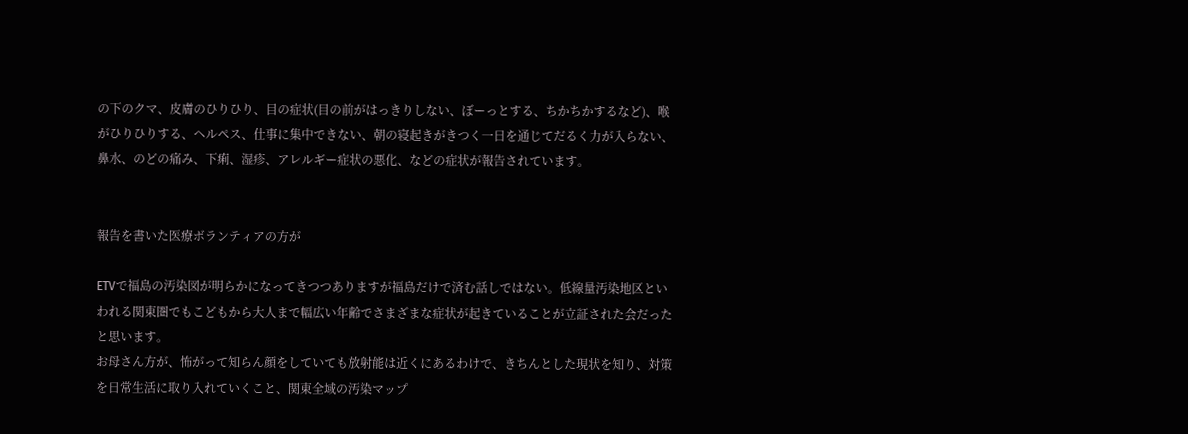の下のクマ、皮膚のひりひり、目の症状(目の前がはっきりしない、ぼーっとする、ちかちかするなど)、喉がひりひりする、ヘルペス、仕事に集中できない、朝の寝起きがきつく一日を通じてだるく力が入らない、鼻水、のどの痛み、下痢、湿疹、アレルギー症状の悪化、などの症状が報告されています。


報告を書いた医療ボランティアの方が

ETVで福島の汚染図が明らかになってきつつありますが福島だけで済む話しではない。低線量汚染地区といわれる関東圏でもこどもから大人まで幅広い年齢でさまざまな症状が起きていることが立証された会だったと思います。
お母さん方が、怖がって知らん顔をしていても放射能は近くにあるわけで、きちんとした現状を知り、対策を日常生活に取り入れていくこと、関東全域の汚染マップ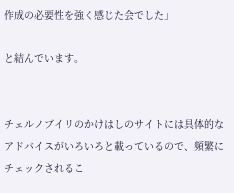作成の必要性を強く感じた会でした」

と結んでいます。


チェルノブイリのかけはしのサイトには具体的なアドバイスがいろいろと載っているので、頻繁にチェックされるこ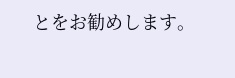とをお勧めします。